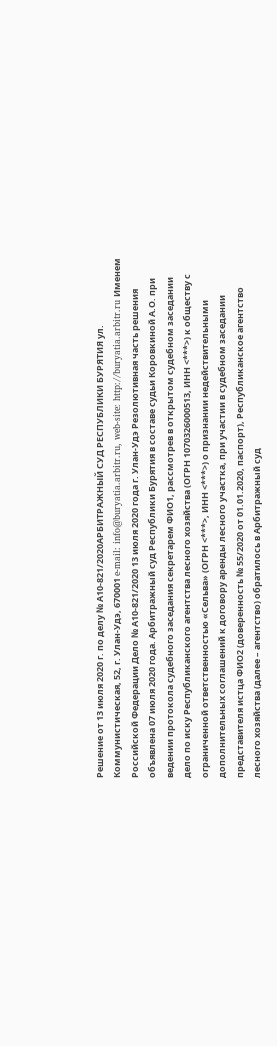Решение от 13 июля 2020 г. по делу № А10-821/2020АРБИТРАЖНЫЙ СУД РЕСПУБЛИКИ БУРЯТИЯ ул. Коммунистическая, 52, г. Улан-Удэ, 670001 e-mail: info@buryatia.arbitr.ru, web-site: http://buryatia.arbitr.ru Именем Российской Федерации Дело № А10-821/2020 13 июля 2020 года г. Улан-Удэ Резолютивная часть решения объявлена 07 июля 2020 года. Арбитражный суд Республики Бурятия в составе судьи Коровкиной А.О. при ведении протокола судебного заседания секретарем ФИО1, рассмотрев в открытом судебном заседании дело по иску Республиканского агентства лесного хозяйства (ОГРН 1070326000513, ИНН <***>) к обществу с ограниченной ответственностью «Сельва» (ОГРН <***>, ИНН <***>) о признании недействительными дополнительных соглашений к договору аренды лесного участка, при участии в судебном заседании представителя истца ФИО2 (доверенность № 55/2020 от 01.01.2020, паспорт), Республиканское агентство лесного хозяйства (далее – агентство) обратилось в Арбитражный суд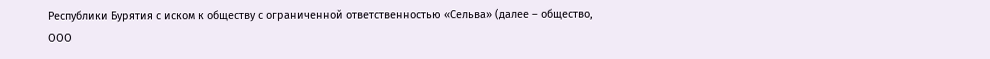Республики Бурятия с иском к обществу с ограниченной ответственностью «Сельва» (далее – общество, ООО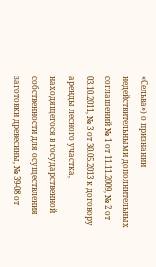«Сельва») о признании недействительными дополнительных соглашений № 1 от 11.11.2009, № 2 от 03.10.2011, № 3 от 30.05.2013 к договору аренды лесного участка, находящегося в государственной собственности для осуществления заготовки древесины, № 39-08 от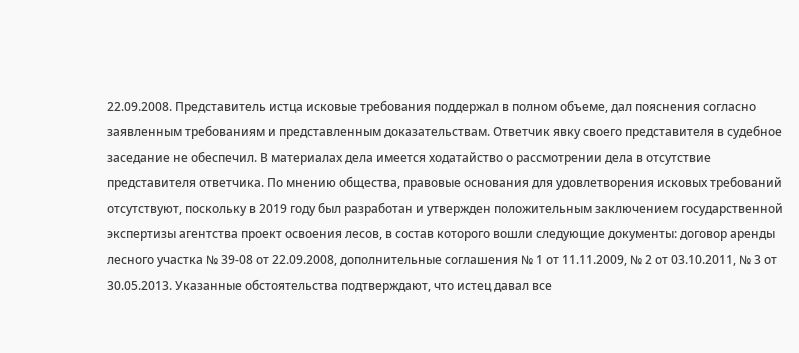22.09.2008. Представитель истца исковые требования поддержал в полном объеме, дал пояснения согласно заявленным требованиям и представленным доказательствам. Ответчик явку своего представителя в судебное заседание не обеспечил. В материалах дела имеется ходатайство о рассмотрении дела в отсутствие представителя ответчика. По мнению общества, правовые основания для удовлетворения исковых требований отсутствуют, поскольку в 2019 году был разработан и утвержден положительным заключением государственной экспертизы агентства проект освоения лесов, в состав которого вошли следующие документы: договор аренды лесного участка № 39-08 от 22.09.2008, дополнительные соглашения № 1 от 11.11.2009, № 2 от 03.10.2011, № 3 от 30.05.2013. Указанные обстоятельства подтверждают, что истец давал все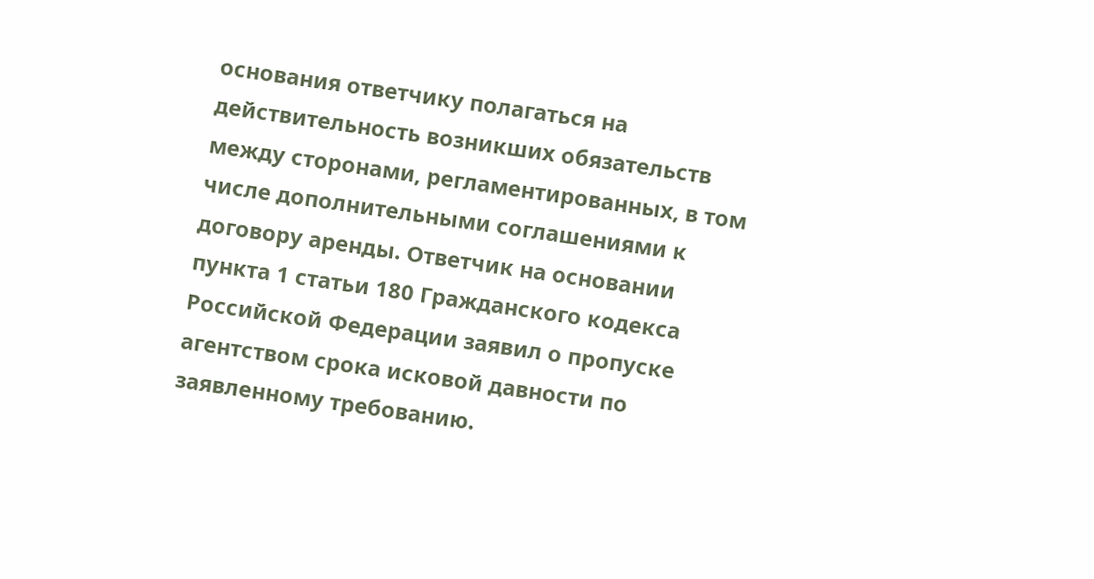основания ответчику полагаться на действительность возникших обязательств между сторонами, регламентированных, в том числе дополнительными соглашениями к договору аренды. Ответчик на основании пункта 1 статьи 180 Гражданского кодекса Российской Федерации заявил о пропуске агентством срока исковой давности по заявленному требованию.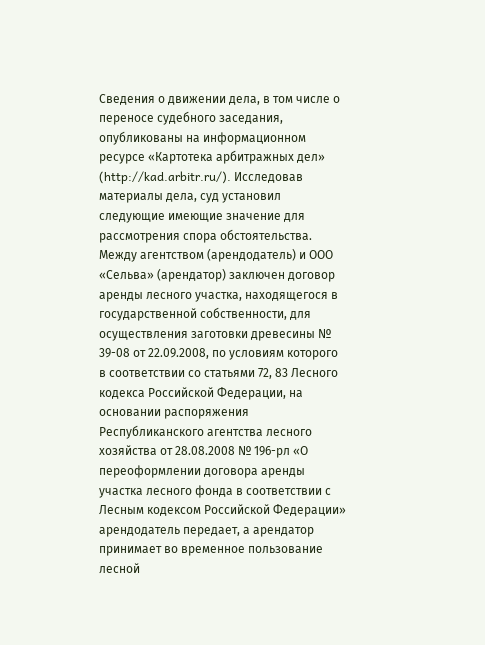Сведения о движении дела, в том числе о переносе судебного заседания, опубликованы на информационном ресурсе «Картотека арбитражных дел» (http://kad.arbitr.ru/). Исследовав материалы дела, суд установил следующие имеющие значение для рассмотрения спора обстоятельства. Между агентством (арендодатель) и ООО «Сельва» (арендатор) заключен договор аренды лесного участка, находящегося в государственной собственности, для осуществления заготовки древесины № 39-08 от 22.09.2008, по условиям которого в соответствии со статьями 72, 83 Лесного кодекса Российской Федерации, на основании распоряжения Республиканского агентства лесного хозяйства от 28.08.2008 № 196-рл «О переоформлении договора аренды участка лесного фонда в соответствии с Лесным кодексом Российской Федерации» арендодатель передает, а арендатор принимает во временное пользование лесной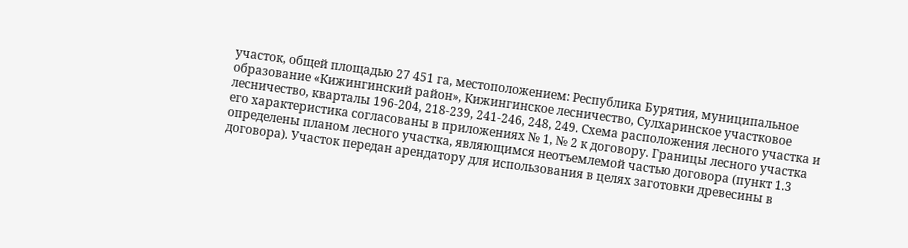участок, общей площадью 27 451 га, местоположением: Республика Бурятия, муниципальное образование «Кижингинский район», Кижингинское лесничество, Сулхаринское участковое лесничество, кварталы 196-204, 218-239, 241-246, 248, 249. Схема расположения лесного участка и его характеристика согласованы в приложениях № 1, № 2 к договору. Границы лесного участка определены планом лесного участка, являющимся неотъемлемой частью договора (пункт 1.3 договора). Участок передан арендатору для использования в целях заготовки древесины в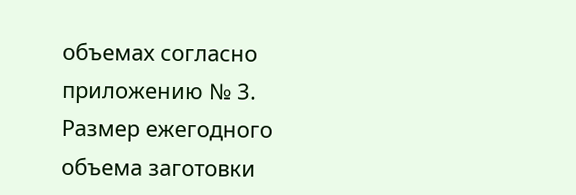объемах согласно приложению № 3. Размер ежегодного объема заготовки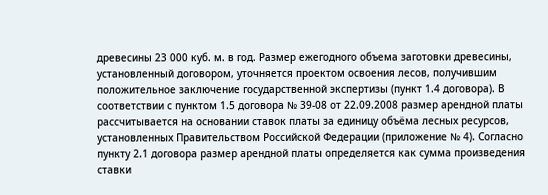древесины 23 000 куб. м. в год. Размер ежегодного объема заготовки древесины, установленный договором, уточняется проектом освоения лесов, получившим положительное заключение государственной экспертизы (пункт 1.4 договора). В соответствии с пунктом 1.5 договора № 39-08 от 22.09.2008 размер арендной платы рассчитывается на основании ставок платы за единицу объёма лесных ресурсов, установленных Правительством Российской Федерации (приложение № 4). Согласно пункту 2.1 договора размер арендной платы определяется как сумма произведения ставки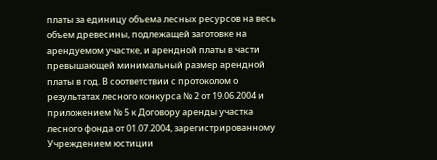платы за единицу объема лесных ресурсов на весь объем древесины, подлежащей заготовке на арендуемом участке, и арендной платы в части превышающей минимальный размер арендной платы в год. В соответствии с протоколом о результатах лесного конкурса № 2 от 19.06.2004 и приложением № 5 к Договору аренды участка лесного фонда от 01.07.2004, зарегистрированному Учреждением юстиции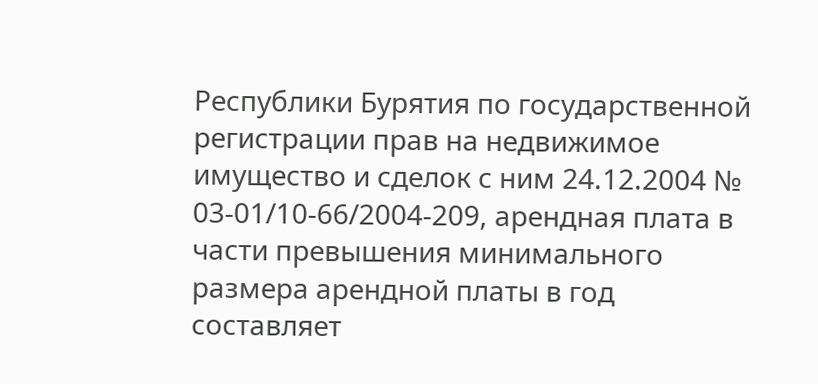Республики Бурятия по государственной регистрации прав на недвижимое имущество и сделок с ним 24.12.2004 № 03-01/10-66/2004-209, арендная плата в части превышения минимального размера арендной платы в год составляет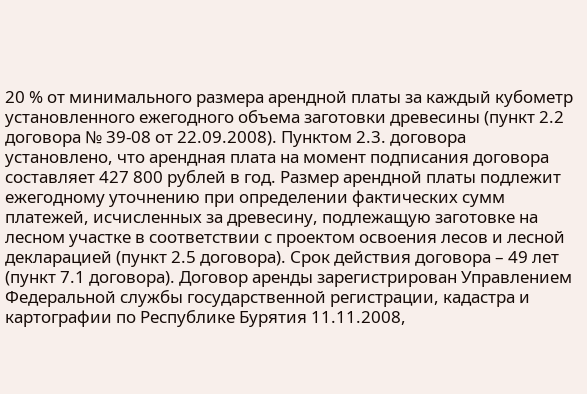20 % от минимального размера арендной платы за каждый кубометр установленного ежегодного объема заготовки древесины (пункт 2.2 договора № 39-08 от 22.09.2008). Пунктом 2.3. договора установлено, что арендная плата на момент подписания договора составляет 427 800 рублей в год. Размер арендной платы подлежит ежегодному уточнению при определении фактических сумм платежей, исчисленных за древесину, подлежащую заготовке на лесном участке в соответствии с проектом освоения лесов и лесной декларацией (пункт 2.5 договора). Срок действия договора – 49 лет (пункт 7.1 договора). Договор аренды зарегистрирован Управлением Федеральной службы государственной регистрации, кадастра и картографии по Республике Бурятия 11.11.2008,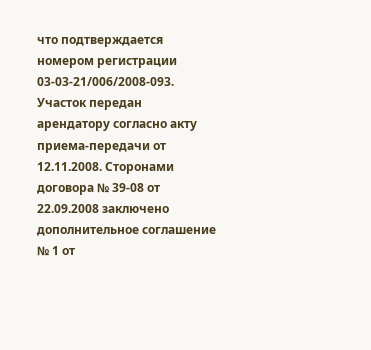что подтверждается номером регистрации 03-03-21/006/2008-093. Участок передан арендатору согласно акту приема-передачи от 12.11.2008. Сторонами договора № 39-08 от 22.09.2008 заключено дополнительное соглашение № 1 от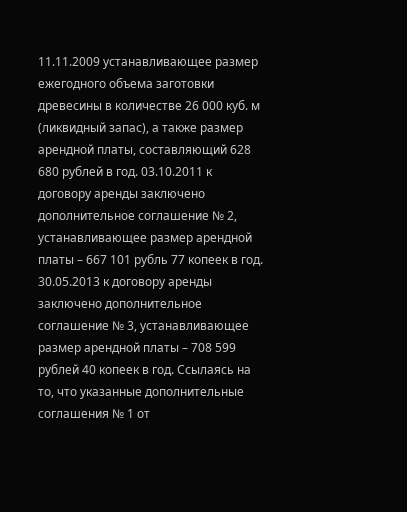11.11.2009 устанавливающее размер ежегодного объема заготовки древесины в количестве 26 000 куб. м (ликвидный запас), а также размер арендной платы, составляющий 628 680 рублей в год. 03.10.2011 к договору аренды заключено дополнительное соглашение № 2, устанавливающее размер арендной платы – 667 101 рубль 77 копеек в год. 30.05.2013 к договору аренды заключено дополнительное соглашение № 3, устанавливающее размер арендной платы – 708 599 рублей 40 копеек в год. Ссылаясь на то, что указанные дополнительные соглашения № 1 от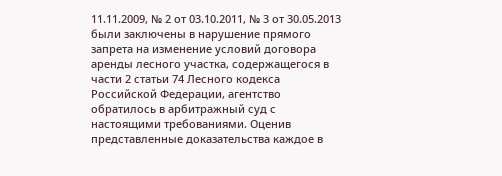11.11.2009, № 2 от 03.10.2011, № 3 от 30.05.2013 были заключены в нарушение прямого запрета на изменение условий договора аренды лесного участка, содержащегося в части 2 статьи 74 Лесного кодекса Российской Федерации, агентство обратилось в арбитражный суд с настоящими требованиями. Оценив представленные доказательства каждое в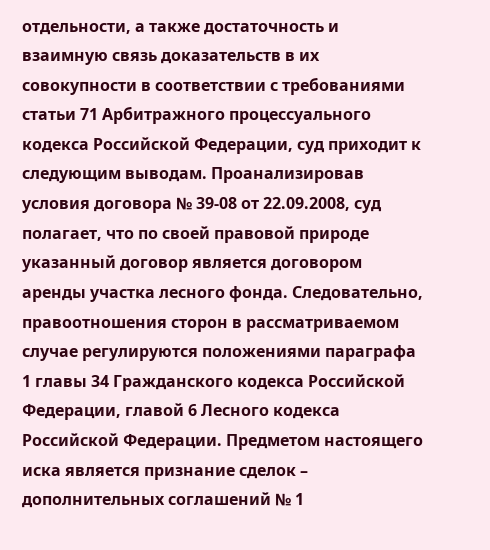отдельности, а также достаточность и взаимную связь доказательств в их совокупности в соответствии с требованиями статьи 71 Арбитражного процессуального кодекса Российской Федерации, суд приходит к следующим выводам. Проанализировав условия договора № 39-08 от 22.09.2008, суд полагает, что по своей правовой природе указанный договор является договором аренды участка лесного фонда. Следовательно, правоотношения сторон в рассматриваемом случае регулируются положениями параграфа 1 главы 34 Гражданского кодекса Российской Федерации, главой 6 Лесного кодекса Российской Федерации. Предметом настоящего иска является признание сделок – дополнительных соглашений № 1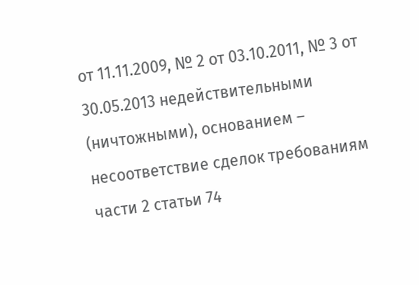от 11.11.2009, № 2 от 03.10.2011, № 3 от 30.05.2013 недействительными (ничтожными), основанием – несоответствие сделок требованиям части 2 статьи 74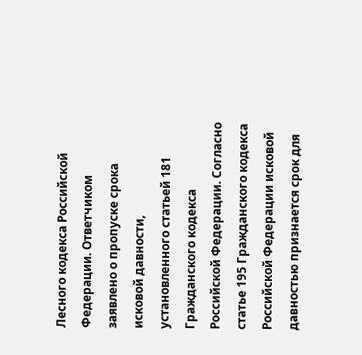Лесного кодекса Российской Федерации. Ответчиком заявлено о пропуске срока исковой давности, установленного статьей 181 Гражданского кодекса Российской Федерации. Согласно статье 195 Гражданского кодекса Российской Федерации исковой давностью признается срок для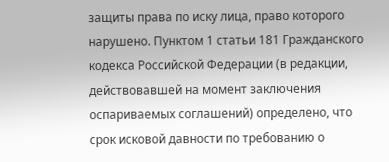защиты права по иску лица, право которого нарушено. Пунктом 1 статьи 181 Гражданского кодекса Российской Федерации (в редакции, действовавшей на момент заключения оспариваемых соглашений) определено, что срок исковой давности по требованию о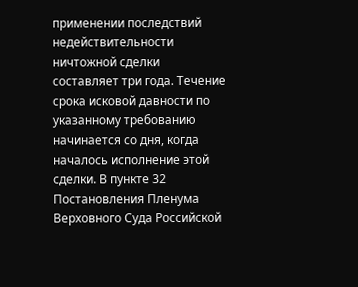применении последствий недействительности ничтожной сделки составляет три года. Течение срока исковой давности по указанному требованию начинается со дня, когда началось исполнение этой сделки. В пункте 32 Постановления Пленума Верховного Суда Российской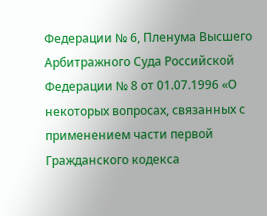Федерации № 6, Пленума Высшего Арбитражного Суда Российской Федерации № 8 от 01.07.1996 «О некоторых вопросах, связанных с применением части первой Гражданского кодекса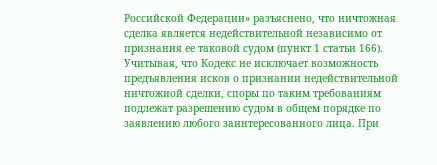Российской Федерации» разъяснено, что ничтожная сделка является недействительной независимо от признания ее таковой судом (пункт 1 статьи 166). Учитывая, что Кодекс не исключает возможность предъявления исков о признании недействительной ничтожной сделки, споры по таким требованиям подлежат разрешению судом в общем порядке по заявлению любого заинтересованного лица. При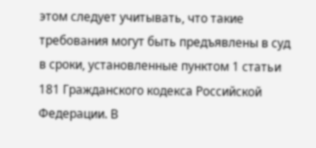этом следует учитывать, что такие требования могут быть предъявлены в суд в сроки, установленные пунктом 1 статьи 181 Гражданского кодекса Российской Федерации. В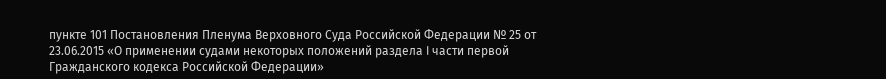пункте 101 Постановления Пленума Верховного Суда Российской Федерации № 25 от 23.06.2015 «О применении судами некоторых положений раздела I части первой Гражданского кодекса Российской Федерации»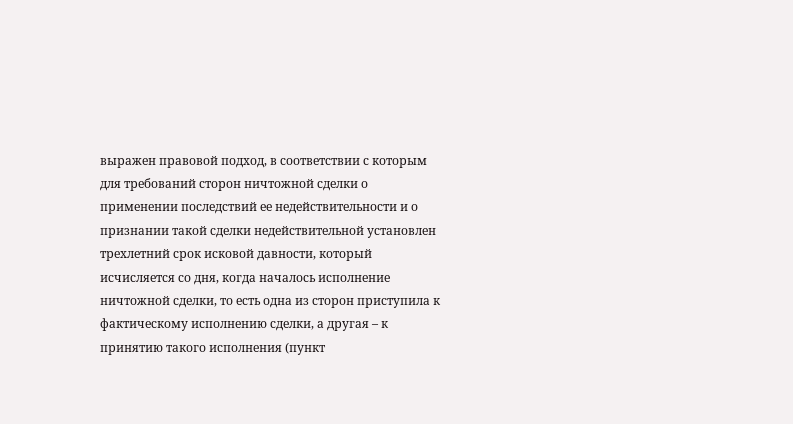выражен правовой подход, в соответствии с которым для требований сторон ничтожной сделки о применении последствий ее недействительности и о признании такой сделки недействительной установлен трехлетний срок исковой давности, который исчисляется со дня, когда началось исполнение ничтожной сделки, то есть одна из сторон приступила к фактическому исполнению сделки, а другая – к принятию такого исполнения (пункт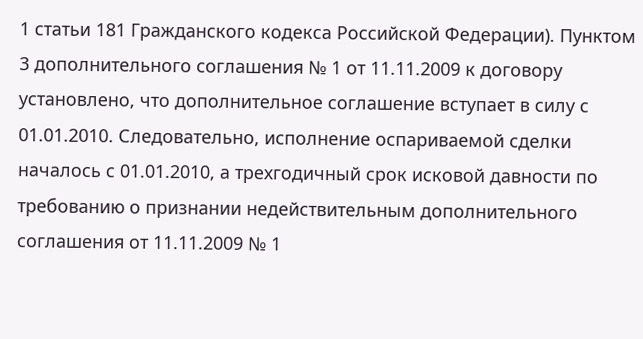1 статьи 181 Гражданского кодекса Российской Федерации). Пунктом 3 дополнительного соглашения № 1 от 11.11.2009 к договору установлено, что дополнительное соглашение вступает в силу с 01.01.2010. Следовательно, исполнение оспариваемой сделки началось с 01.01.2010, а трехгодичный срок исковой давности по требованию о признании недействительным дополнительного соглашения от 11.11.2009 № 1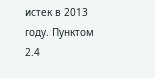истек в 2013 году. Пунктом 2.4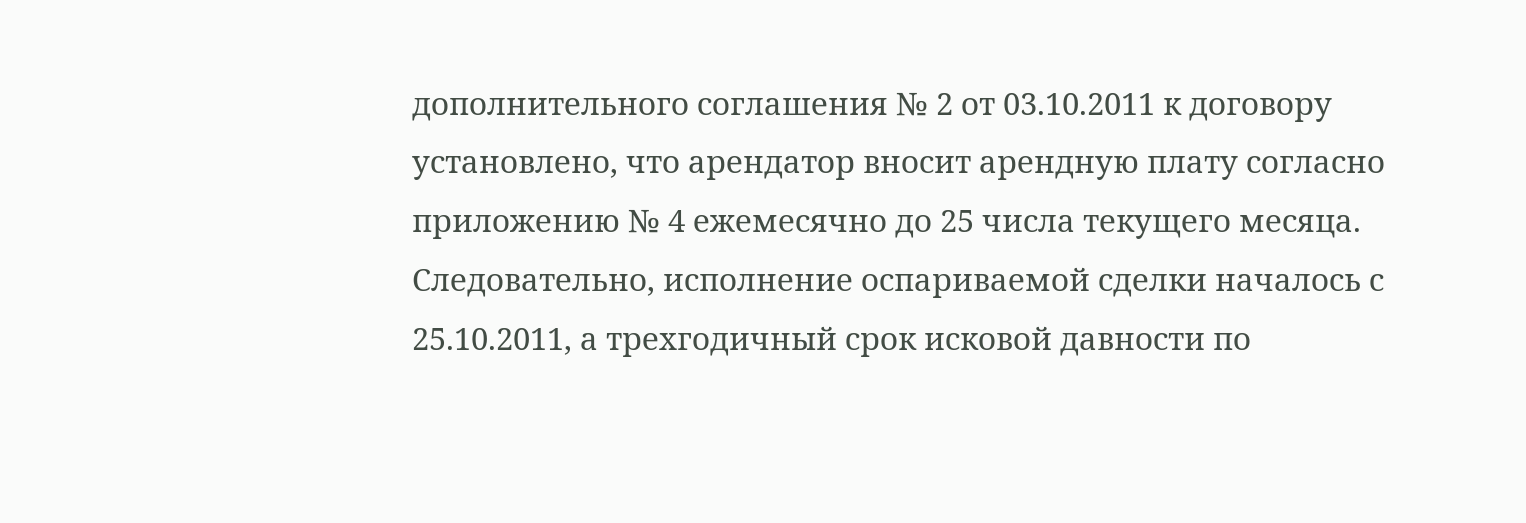дополнительного соглашения № 2 от 03.10.2011 к договору установлено, что арендатор вносит арендную плату согласно приложению № 4 ежемесячно до 25 числа текущего месяца. Следовательно, исполнение оспариваемой сделки началось с 25.10.2011, а трехгодичный срок исковой давности по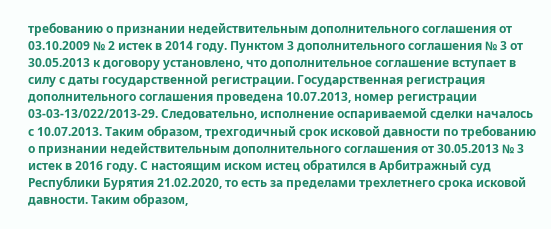требованию о признании недействительным дополнительного соглашения от 03.10.2009 № 2 истек в 2014 году. Пунктом 3 дополнительного соглашения № 3 от 30.05.2013 к договору установлено, что дополнительное соглашение вступает в силу с даты государственной регистрации. Государственная регистрация дополнительного соглашения проведена 10.07.2013, номер регистрации 03-03-13/022/2013-29. Следовательно, исполнение оспариваемой сделки началось с 10.07.2013. Таким образом, трехгодичный срок исковой давности по требованию о признании недействительным дополнительного соглашения от 30.05.2013 № 3 истек в 2016 году. С настоящим иском истец обратился в Арбитражный суд Республики Бурятия 21.02.2020, то есть за пределами трехлетнего срока исковой давности. Таким образом,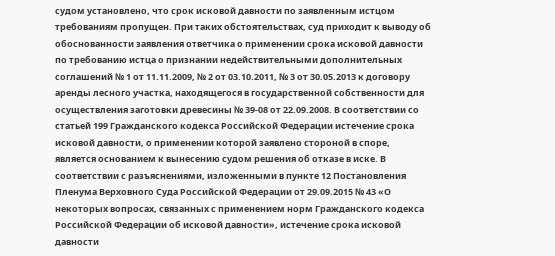судом установлено, что срок исковой давности по заявленным истцом требованиям пропущен. При таких обстоятельствах, суд приходит к выводу об обоснованности заявления ответчика о применении срока исковой давности по требованию истца о признании недействительными дополнительных соглашений № 1 от 11.11.2009, № 2 от 03.10.2011, № 3 от 30.05.2013 к договору аренды лесного участка, находящегося в государственной собственности для осуществления заготовки древесины № 39-08 от 22.09.2008. В соответствии со статьей 199 Гражданского кодекса Российской Федерации истечение срока исковой давности, о применении которой заявлено стороной в споре, является основанием к вынесению судом решения об отказе в иске. В соответствии с разъяснениями, изложенными в пункте 12 Постановления Пленума Верховного Суда Российской Федерации от 29.09.2015 № 43 «О некоторых вопросах, связанных с применением норм Гражданского кодекса Российской Федерации об исковой давности», истечение срока исковой давности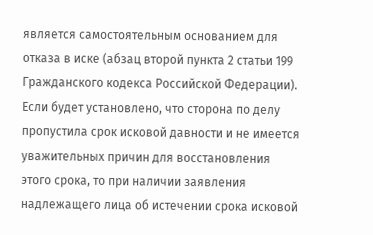является самостоятельным основанием для отказа в иске (абзац второй пункта 2 статьи 199 Гражданского кодекса Российской Федерации). Если будет установлено, что сторона по делу пропустила срок исковой давности и не имеется уважительных причин для восстановления этого срока, то при наличии заявления надлежащего лица об истечении срока исковой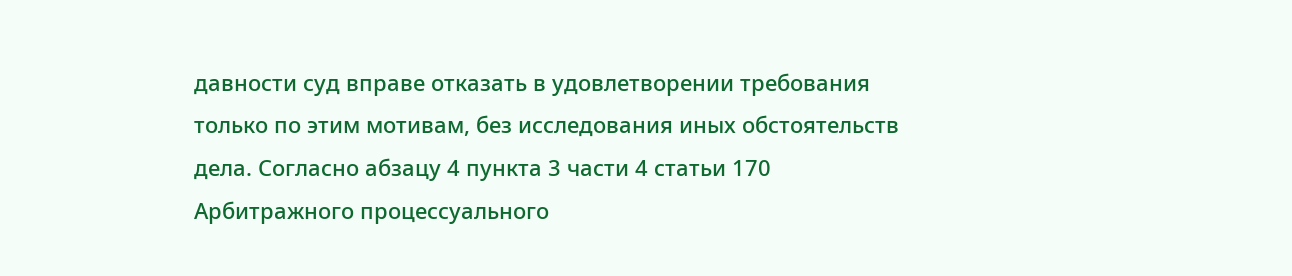давности суд вправе отказать в удовлетворении требования только по этим мотивам, без исследования иных обстоятельств дела. Согласно абзацу 4 пункта 3 части 4 статьи 170 Арбитражного процессуального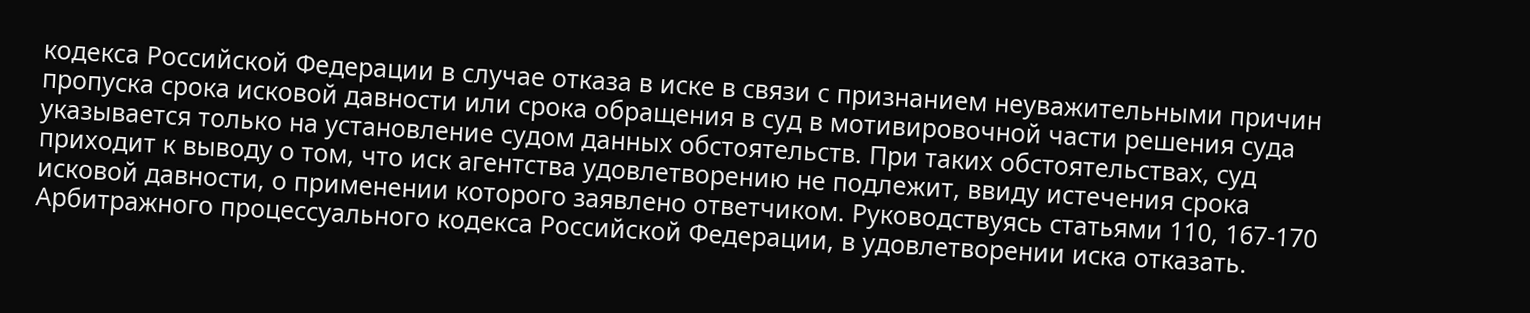кодекса Российской Федерации в случае отказа в иске в связи с признанием неуважительными причин пропуска срока исковой давности или срока обращения в суд в мотивировочной части решения суда указывается только на установление судом данных обстоятельств. При таких обстоятельствах, суд приходит к выводу о том, что иск агентства удовлетворению не подлежит, ввиду истечения срока исковой давности, о применении которого заявлено ответчиком. Руководствуясь статьями 110, 167-170 Арбитражного процессуального кодекса Российской Федерации, в удовлетворении иска отказать.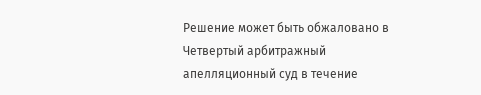Решение может быть обжаловано в Четвертый арбитражный апелляционный суд в течение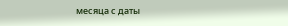месяца с даты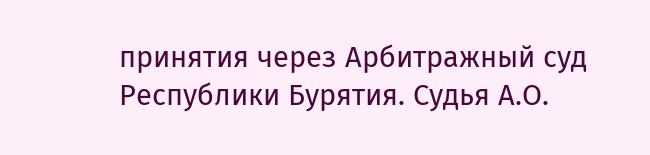принятия через Арбитражный суд Республики Бурятия. Судья А.О.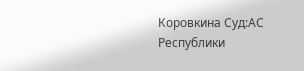Коровкина Суд:АС Республики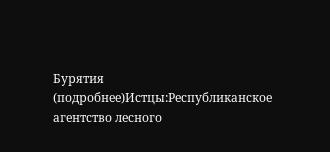Бурятия (подробнее)Истцы:Республиканское агентство лесного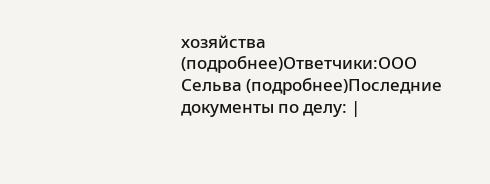хозяйства (подробнее)Ответчики:ООО Сельва (подробнее)Последние документы по делу: |